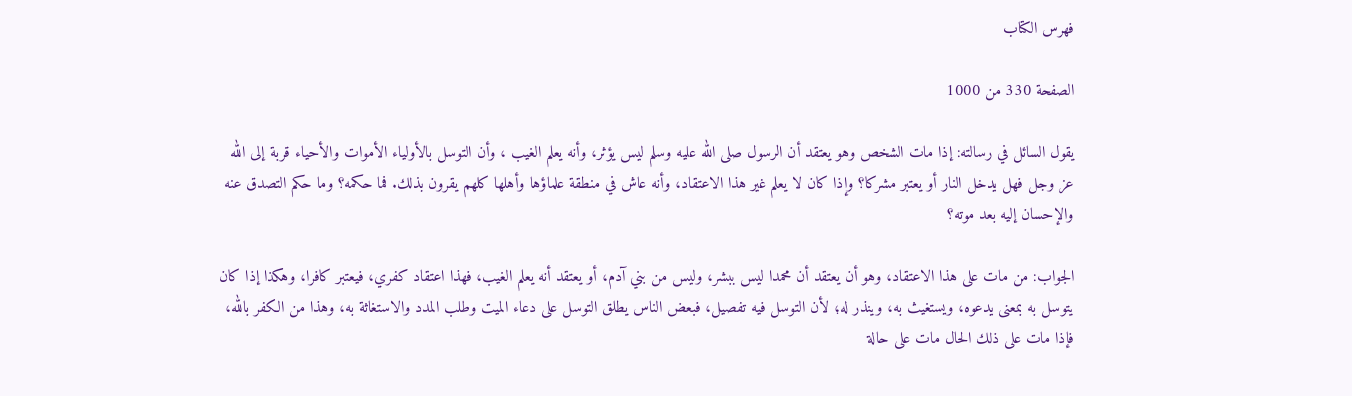فهرس الكتاب

الصفحة 330 من 1000

يقول السائل في رسالته: إذا مات الشخص وهو يعتقد أن الرسول صلى الله عليه وسلم ليس يؤثر، وأنه يعلم الغيب ، وأن التوسل بالأولياء الأموات والأحياء قربة إلى الله عز وجل فهل يدخل النار أو يعتبر مشركا؟ وإذا كان لا يعلم غير هذا الاعتقاد، وأنه عاش في منطقة علماؤها وأهلها كلهم يقرون بذلك. فما حكمه؟ وما حكم التصدق عنه والإحسان إليه بعد موته؟

الجواب: من مات على هذا الاعتقاد، وهو أن يعتقد أن محمدا ليس ببشر، وليس من بني آدم، أو يعتقد أنه يعلم الغيب، فهذا اعتقاد كفري، فيعتبر كافرا، وهكذا إذا كان يتوسل به بمعنى يدعوه، ويستغيث به، وينذر له؛ لأن التوسل فيه تفصيل، فبعض الناس يطلق التوسل على دعاء الميت وطلب المدد والاستغاثة به، وهذا من الكفر بالله، فإذا مات على ذلك الحال مات على حالة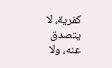كفرية، لا يتصدق عنه، ولا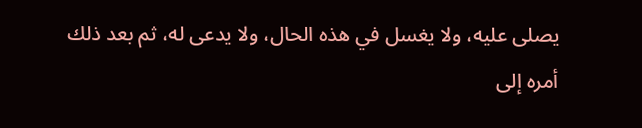يصلى عليه، ولا يغسل في هذه الحال، ولا يدعى له، ثم بعد ذلك أمره إلى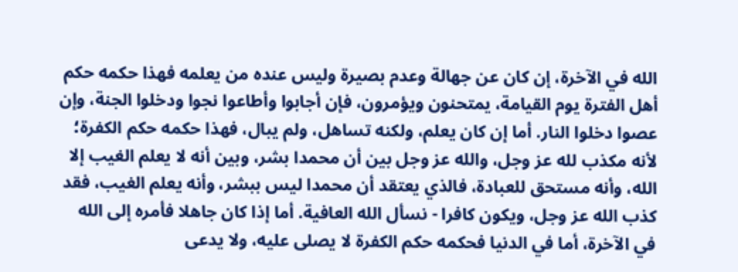الله في الآخرة، إن كان عن جهالة وعدم بصيرة وليس عنده من يعلمه فهذا حكمه حكم أهل الفترة يوم القيامة، يمتحنون ويؤمرون، فإن أجابوا وأطاعوا نجوا ودخلوا الجنة، وإن عصوا دخلوا النار. أما إن كان يعلم، ولكنه تساهل، ولم يبال، فهذا حكمه حكم الكفرة؛ لأنه مكذب لله عز وجل، والله عز وجل بين أن محمدا بشر، وبين أنه لا يعلم الغيب إلا الله، وأنه مستحق للعبادة، فالذي يعتقد أن محمدا ليس ببشر، وأنه يعلم الغيب، فقد كذب الله عز وجل، ويكون كافرا - نسأل الله العافية. أما إذا كان جاهلا فأمره إلى الله في الآخرة، أما في الدنيا فحكمه حكم الكفرة لا يصلى عليه، ولا يدعى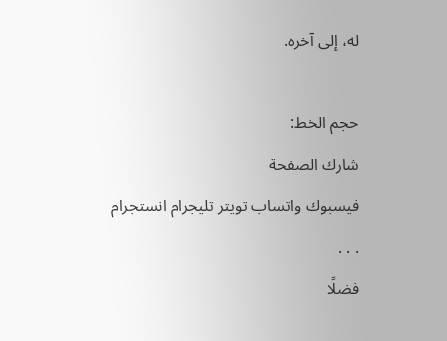له، إلى آخره.

حجم الخط:
شارك الصفحة
فيسبوك واتساب تويتر تليجرام انستجرام
. . .
فضلًا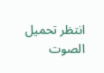انتظر تحميل الصوت